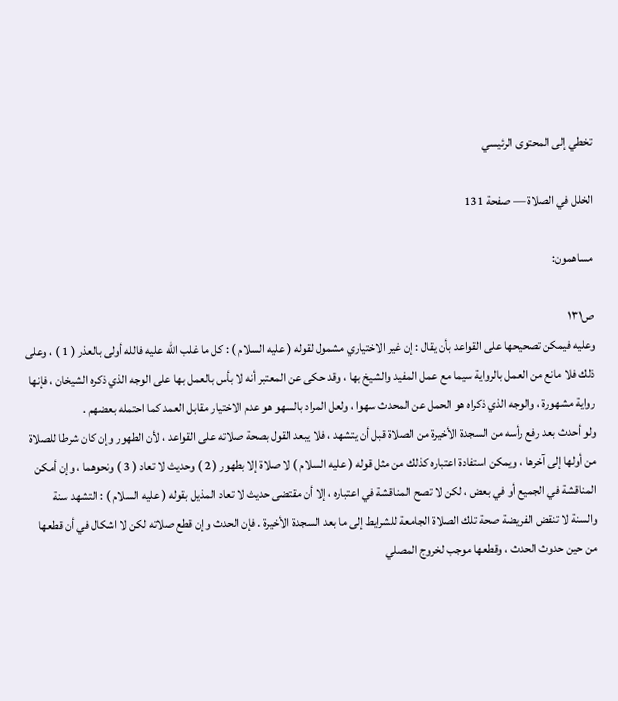تخطي إلى المحتوى الرئيسي

الخلل في الصلاة — صفحة 131

مساهمون:

ص١٣١
وعليه فيمكن تصحيحها على القواعد بأن يقال : إن غير الاختياري مشمول لقوله ( عليه السلام ) : كل ما غلب الله عليه فالله أولى بالعذر ( 1 ) ، وعلى ذلك فلا مانع من العمل بالرواية سيما مع عمل المفيد والشيخ بها ، وقد حكى عن المعتبر أنه لا بأس بالعمل بها على الوجه الذي ذكره الشيخان ، فإنها رواية مشهورة ، والوجه الذي ذكراه هو الحمل عن المحدث سهوا ، ولعل المراد بالسهو هو عدم الاختيار مقابل العمد كما احتمله بعضهم .
ولو أحدث بعد رفع رأسه من السجدة الأخيرة من الصلاة قبل أن يتشهد ، فلا يبعد القول بصحة صلاته على القواعد ، لأن الطهور وإن كان شرطا للصلاة من أولها إلى آخرها ، ويمكن استفادة اعتباره كذلك من مثل قوله ( عليه السلام ) لا صلاة إلا بطهور ( 2 ) وحديث لا تعاد ( 3 ) ونحوهما ، وإن أمكن المناقشة في الجميع أو في بعض ، لكن لا تصح المناقشة في اعتباره ، إلا أن مقتضى حديث لا تعاد المذيل بقوله ( عليه السلام ) : التشهد سنة والسنة لا تنقض الفريضة صحة تلك الصلاة الجامعة للشرايط إلى ما بعد السجدة الأخيرة . فإن الحدث وإن قطع صلاته لكن لا اشكال في أن قطعها من حين حدوث الحدث ، وقطعها موجب لخروج المصلي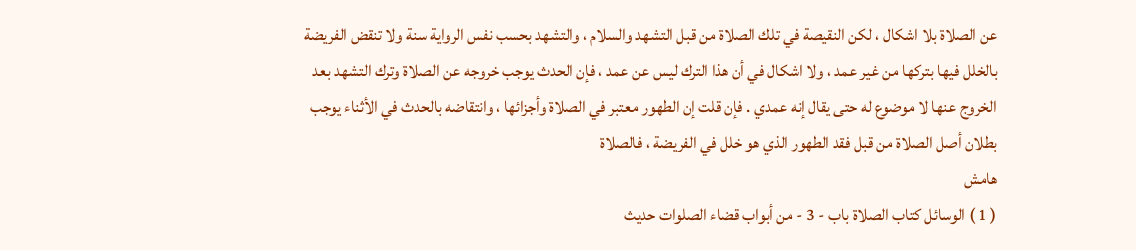عن الصلاة بلا اشكال ، لكن النقيصة في تلك الصلاة من قبل التشهد والسلام ، والتشهد بحسب نفس الرواية سنة ولا تنقض الفريضة بالخلل فيها بتركها من غير عمد ، ولا اشكال في أن هذا الترك ليس عن عمد ، فإن الحدث يوجب خروجه عن الصلاة وترك التشهد بعد الخروج عنها لا موضوع له حتى يقال إنه عمدي . فإن قلت إن الطهور معتبر في الصلاة وأجزائها ، وانتقاضه بالحدث في الأثناء يوجب بطلان أصل الصلاة من قبل فقد الطهور الذي هو خلل في الفريضة ، فالصلاة
هامش
( 1 ) الوسائل كتاب الصلاة باب - 3 - من أبواب قضاء الصلوات حديث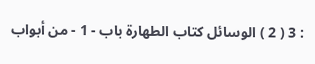: 3 ( 2 ) الوسائل كتاب الطهارة باب - 1 - من أبواب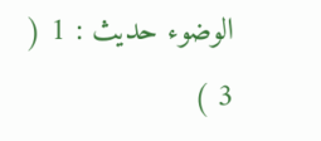الوضوء حديث : 1 ( 3 )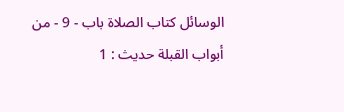الوسائل كتاب الصلاة باب - 9 - من أبواب القبلة حديث : 1